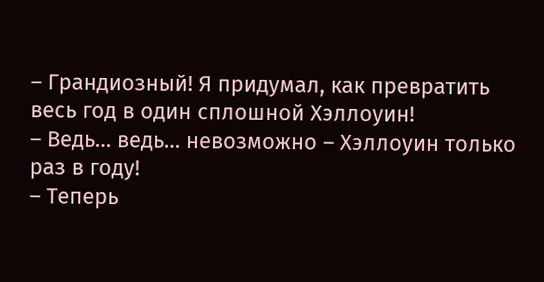– Грандиозный! Я придумал, как превратить весь год в один сплошной Хэллоуин!
– Ведь… ведь… невозможно – Хэллоуин только раз в году!
– Теперь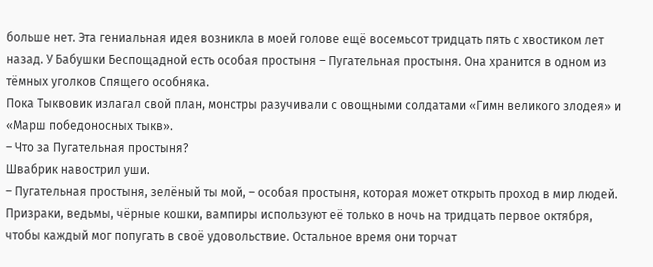больше нет. Эта гениальная идея возникла в моей голове ещё восемьсот тридцать пять с хвостиком лет назад. У Бабушки Беспощадной есть особая простыня – Пугательная простыня. Она хранится в одном из тёмных уголков Спящего особняка.
Пока Тыквовик излагал свой план, монстры разучивали с овощными солдатами «Гимн великого злодея» и «Марш победоносных тыкв».
– Что за Пугательная простыня?
Швабрик навострил уши.
– Пугательная простыня, зелёный ты мой, – особая простыня, которая может открыть проход в мир людей. Призраки, ведьмы, чёрные кошки, вампиры используют её только в ночь на тридцать первое октября, чтобы каждый мог попугать в своё удовольствие. Остальное время они торчат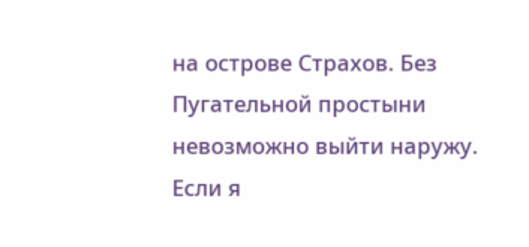на острове Страхов. Без Пугательной простыни невозможно выйти наружу. Если я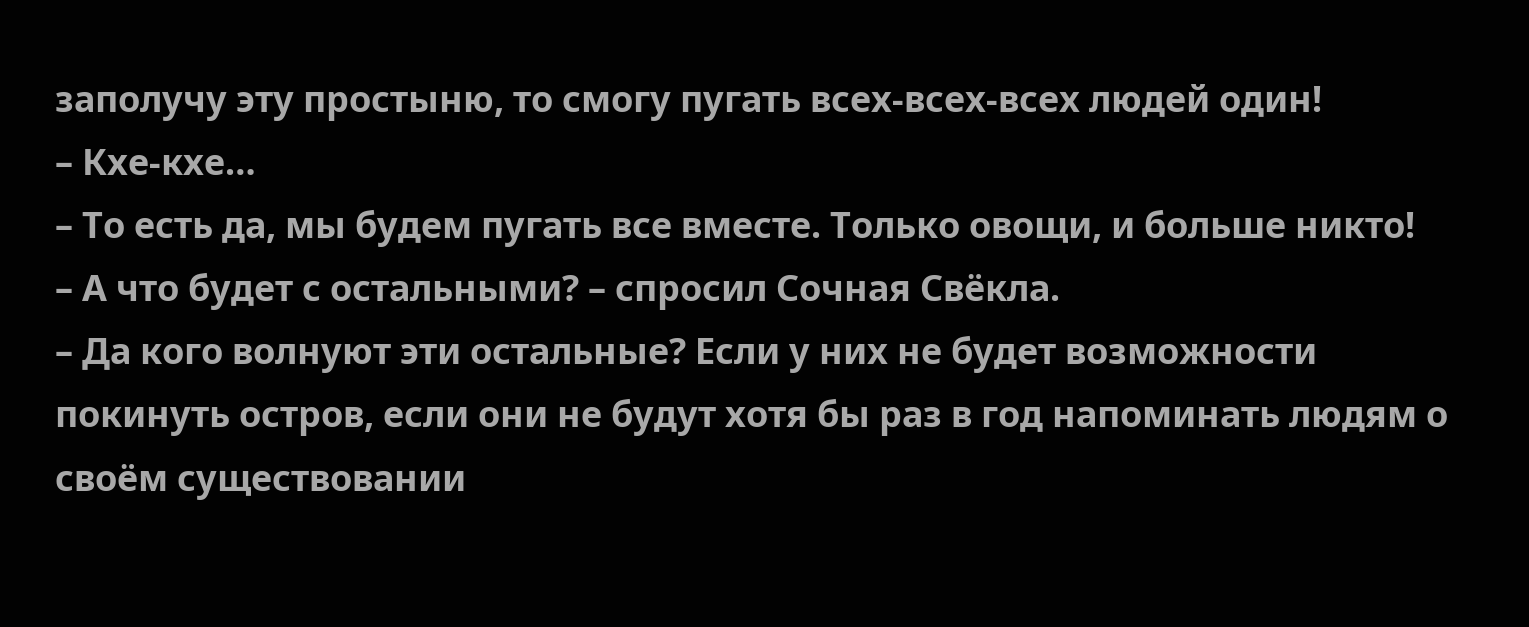заполучу эту простыню, то смогу пугать всех-всех-всех людей один!
– Кхе-кхе…
– То есть да, мы будем пугать все вместе. Только овощи, и больше никто!
– А что будет с остальными? – спросил Сочная Свёкла.
– Да кого волнуют эти остальные? Если у них не будет возможности покинуть остров, если они не будут хотя бы раз в год напоминать людям о своём существовании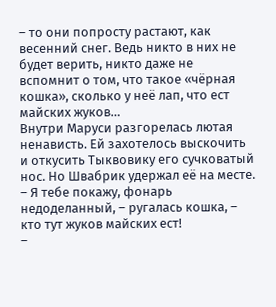– то они попросту растают, как весенний снег. Ведь никто в них не будет верить, никто даже не вспомнит о том, что такое «чёрная кошка», сколько у неё лап, что ест майских жуков…
Внутри Маруси разгорелась лютая ненависть. Ей захотелось выскочить и откусить Тыквовику его сучковатый нос. Но Швабрик удержал её на месте.
– Я тебе покажу, фонарь недоделанный, – ругалась кошка, – кто тут жуков майских ест!
–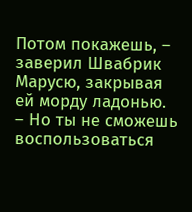Потом покажешь, – заверил Швабрик Марусю, закрывая ей морду ладонью.
– Но ты не сможешь воспользоваться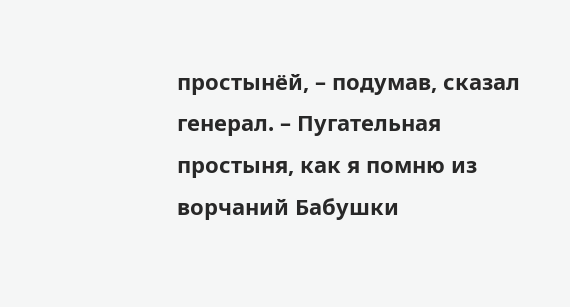простынёй, – подумав, сказал генерал. – Пугательная простыня, как я помню из ворчаний Бабушки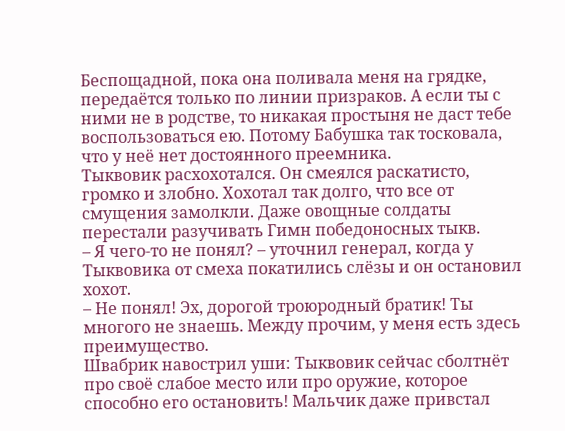Беспощадной, пока она поливала меня на грядке, передаётся только по линии призраков. А если ты с ними не в родстве, то никакая простыня не даст тебе воспользоваться ею. Потому Бабушка так тосковала, что у неё нет достоянного преемника.
Тыквовик расхохотался. Он смеялся раскатисто, громко и злобно. Хохотал так долго, что все от смущения замолкли. Даже овощные солдаты перестали разучивать Гимн победоносных тыкв.
– Я чего-то не понял? – уточнил генерал, когда у Тыквовика от смеха покатились слёзы и он остановил хохот.
– Не понял! Эх, дорогой троюродный братик! Ты многого не знаешь. Между прочим, у меня есть здесь преимущество.
Швабрик навострил уши: Тыквовик сейчас сболтнёт про своё слабое место или про оружие, которое способно его остановить! Мальчик даже привстал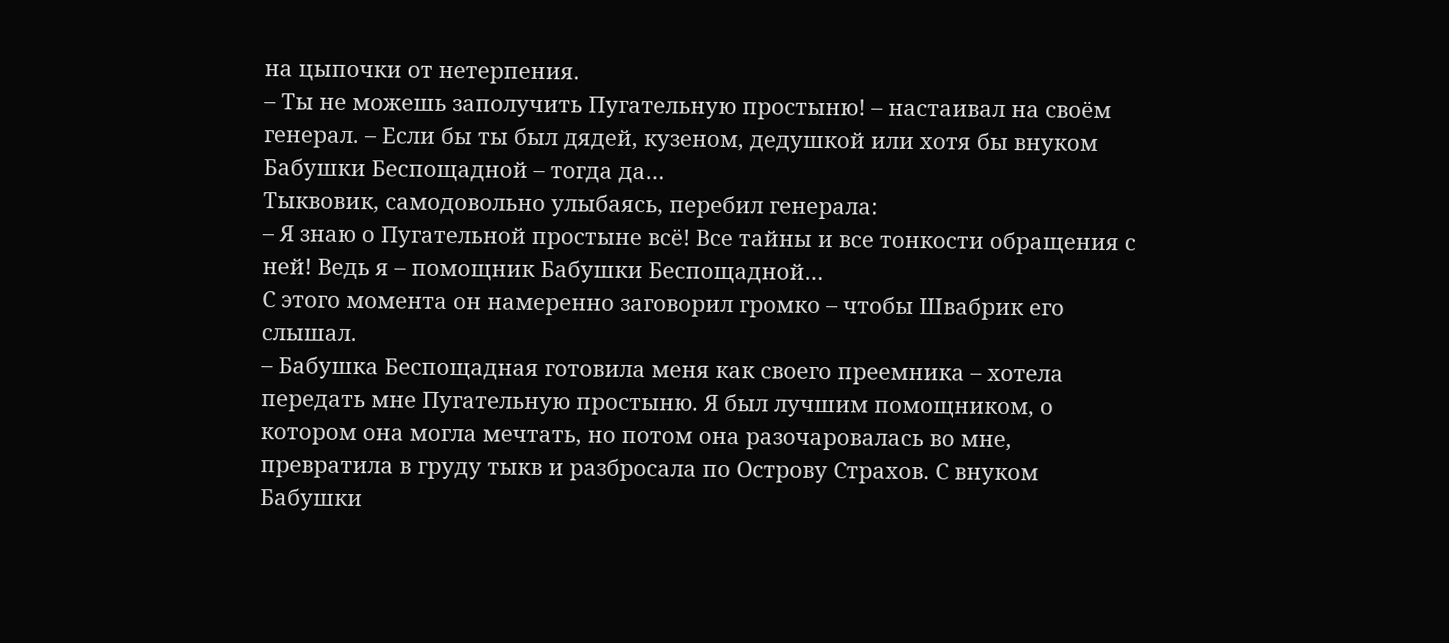на цыпочки от нетерпения.
– Ты не можешь заполучить Пугательную простыню! – настаивал на своём генерал. – Если бы ты был дядей, кузеном, дедушкой или хотя бы внуком Бабушки Беспощадной – тогда да…
Тыквовик, самодовольно улыбаясь, перебил генерала:
– Я знаю о Пугательной простыне всё! Все тайны и все тонкости обращения с ней! Ведь я – помощник Бабушки Беспощадной…
С этого момента он намеренно заговорил громко – чтобы Швабрик его слышал.
– Бабушка Беспощадная готовила меня как своего преемника – хотела передать мне Пугательную простыню. Я был лучшим помощником, о котором она могла мечтать, но потом она разочаровалась во мне, превратила в груду тыкв и разбросала по Острову Страхов. С внуком Бабушки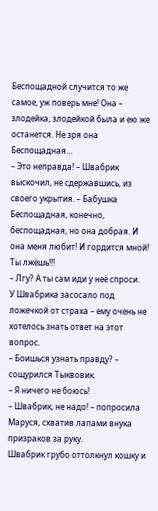Беспощадной случится то же самое, уж поверь мне! Она – злодейка, злодейкой была и ею же останется. Не зря она Беспощадная…
– Это неправда! – Швабрик выскочил, не сдержавшись, из своего укрытия. – Бабушка Беспощадная, конечно, беспощадная, но она добрая. И она меня любит! И гордится мной! Ты лжёшь!!!
– Лгу? А ты сам иди у неё спроси.
У Швабрика засосало под ложечкой от страха – ему очень не хотелось знать ответ на этот вопрос.
– Боишься узнать правду? – сощурился Тыквовик.
– Я ничего не боюсь!
– Швабрик, не надо! – попросила Маруся, схватив лапами внука призраков за руку.
Швабрик грубо оттолкнул кошку и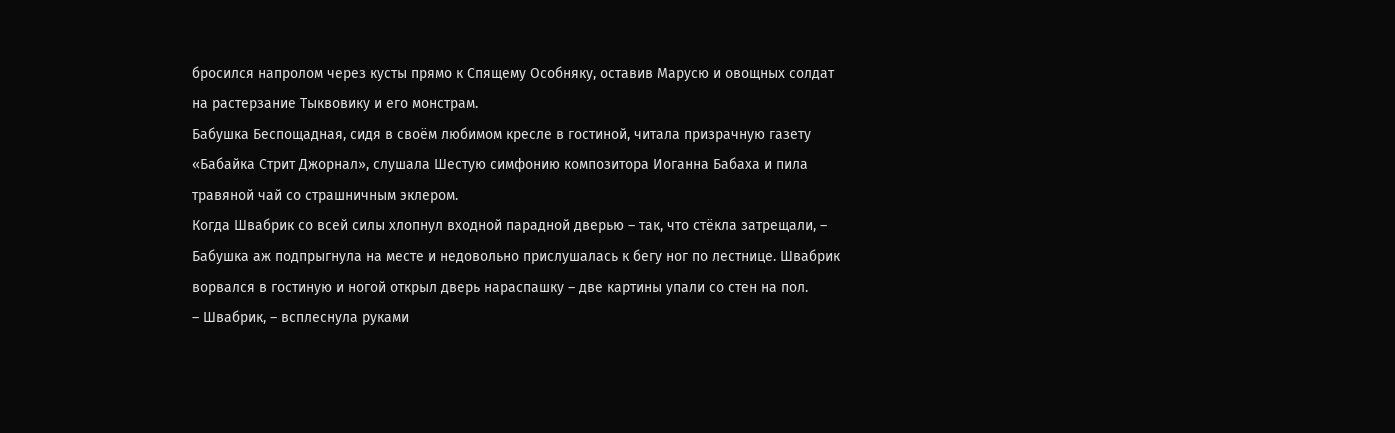бросился напролом через кусты прямо к Спящему Особняку, оставив Марусю и овощных солдат на растерзание Тыквовику и его монстрам.
Бабушка Беспощадная, сидя в своём любимом кресле в гостиной, читала призрачную газету «Бабайка Стрит Джорнал», слушала Шестую симфонию композитора Иоганна Бабаха и пила травяной чай со страшничным эклером.
Когда Швабрик со всей силы хлопнул входной парадной дверью – так, что стёкла затрещали, – Бабушка аж подпрыгнула на месте и недовольно прислушалась к бегу ног по лестнице. Швабрик ворвался в гостиную и ногой открыл дверь нараспашку – две картины упали со стен на пол.
– Швабрик, – всплеснула руками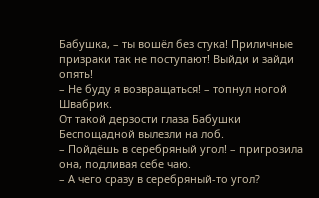Бабушка, – ты вошёл без стука! Приличные призраки так не поступают! Выйди и зайди опять!
– Не буду я возвращаться! – топнул ногой Швабрик.
От такой дерзости глаза Бабушки Беспощадной вылезли на лоб.
– Пойдёшь в серебряный угол! – пригрозила она, подливая себе чаю.
– А чего сразу в серебряный-то угол?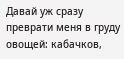Давай уж сразу преврати меня в груду овощей: кабачков,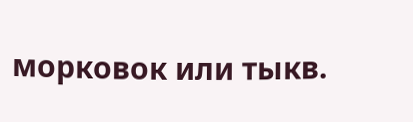морковок или тыкв.